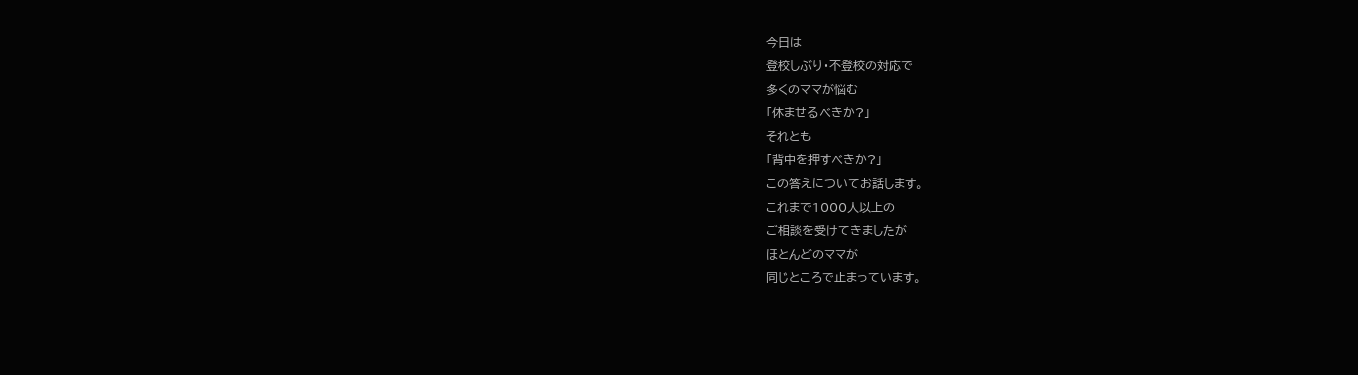今日は
登校しぶり・不登校の対応で
多くのママが悩む
「休ませるべきか?」
それとも
「背中を押すべきか?」
この答えについてお話します。
これまで1000人以上の
ご相談を受けてきましたが
ほとんどのママが
同じところで止まっています。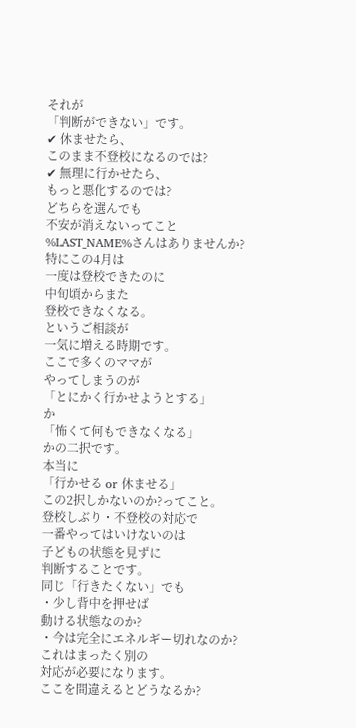それが
「判断ができない」です。
✔ 休ませたら、
このまま不登校になるのでは?
✔ 無理に行かせたら、
もっと悪化するのでは?
どちらを選んでも
不安が消えないってこと
%LAST_NAME%さんはありませんか?
特にこの4月は
一度は登校できたのに
中旬頃からまた
登校できなくなる。
というご相談が
一気に増える時期です。
ここで多くのママが
やってしまうのが
「とにかく行かせようとする」
か
「怖くて何もできなくなる」
かの二択です。
本当に
「行かせる or 休ませる」
この2択しかないのか?ってこと。
登校しぶり・不登校の対応で
一番やってはいけないのは
子どもの状態を見ずに
判断することです。
同じ「行きたくない」でも
・少し背中を押せば
動ける状態なのか?
・今は完全にエネルギー切れなのか?
これはまったく別の
対応が必要になります。
ここを間違えるとどうなるか?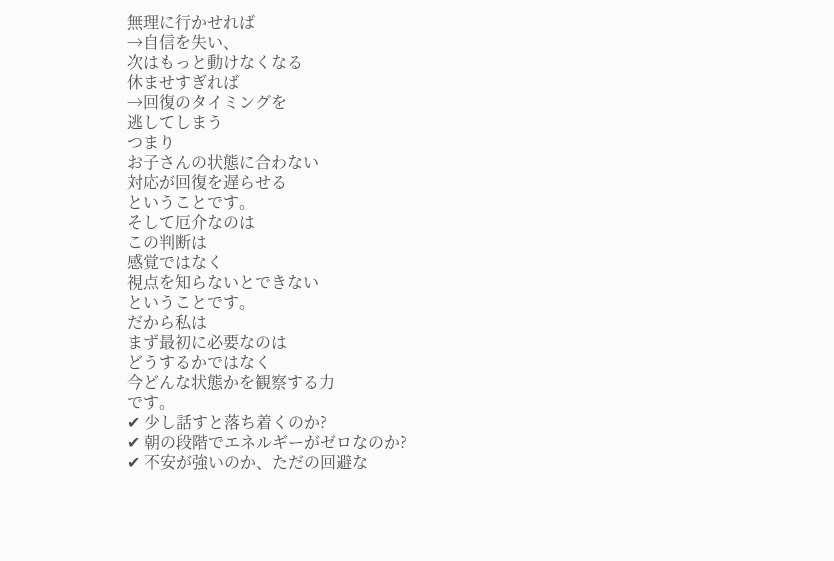無理に行かせれば
→自信を失い、
次はもっと動けなくなる
休ませすぎれば
→回復のタイミングを
逃してしまう
つまり
お子さんの状態に合わない
対応が回復を遅らせる
ということです。
そして厄介なのは
この判断は
感覚ではなく
視点を知らないとできない
ということです。
だから私は
まず最初に必要なのは
どうするかではなく
今どんな状態かを観察する力
です。
✔ 少し話すと落ち着くのか?
✔ 朝の段階でエネルギーがゼロなのか?
✔ 不安が強いのか、ただの回避な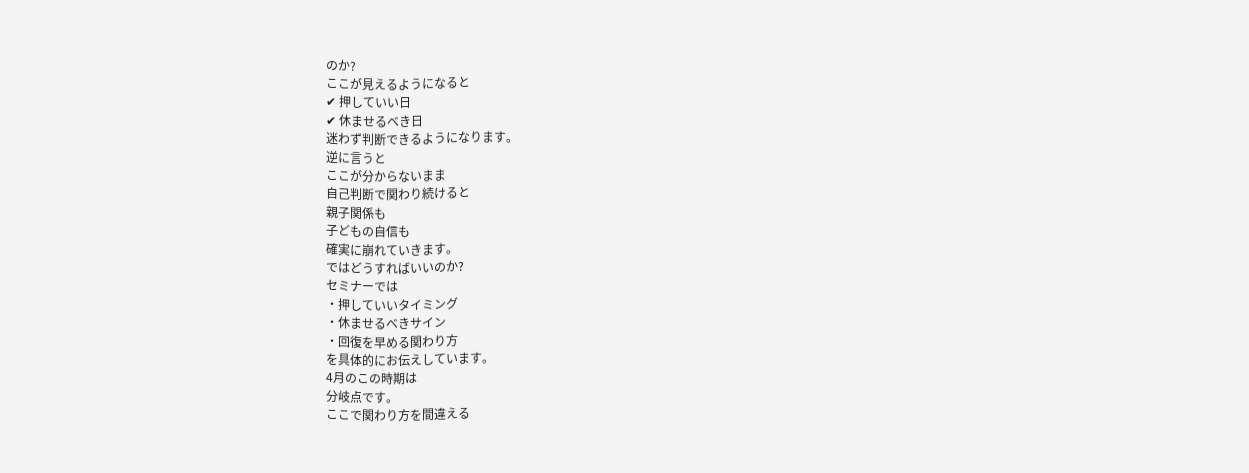のか?
ここが見えるようになると
✔ 押していい日
✔ 休ませるべき日
迷わず判断できるようになります。
逆に言うと
ここが分からないまま
自己判断で関わり続けると
親子関係も
子どもの自信も
確実に崩れていきます。
ではどうすればいいのか?
セミナーでは
・押していいタイミング
・休ませるべきサイン
・回復を早める関わり方
を具体的にお伝えしています。
4月のこの時期は
分岐点です。
ここで関わり方を間違える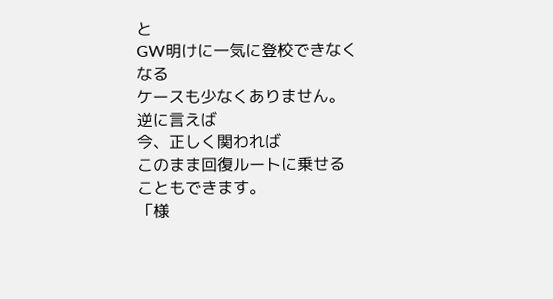と
GW明けに一気に登校できなくなる
ケースも少なくありません。
逆に言えば
今、正しく関われば
このまま回復ルートに乗せる
こともできます。
「様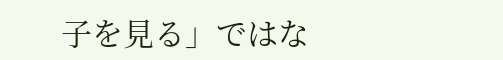子を見る」ではな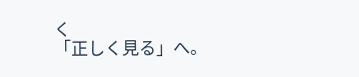く
「正しく見る」へ。